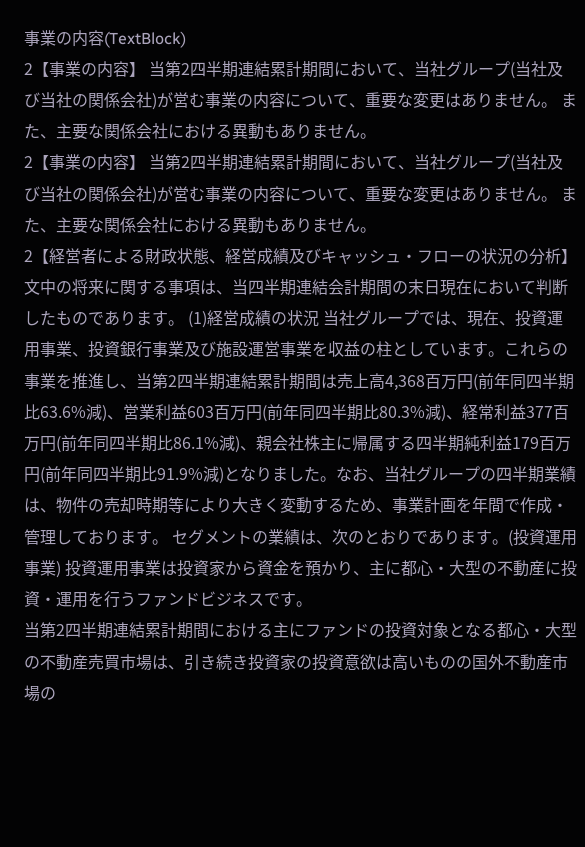事業の内容(TextBlock)
2【事業の内容】 当第2四半期連結累計期間において、当社グループ(当社及び当社の関係会社)が営む事業の内容について、重要な変更はありません。 また、主要な関係会社における異動もありません。
2【事業の内容】 当第2四半期連結累計期間において、当社グループ(当社及び当社の関係会社)が営む事業の内容について、重要な変更はありません。 また、主要な関係会社における異動もありません。
2【経営者による財政状態、経営成績及びキャッシュ・フローの状況の分析】 文中の将来に関する事項は、当四半期連結会計期間の末日現在において判断したものであります。 (1)経営成績の状況 当社グループでは、現在、投資運用事業、投資銀行事業及び施設運営事業を収益の柱としています。これらの事業を推進し、当第2四半期連結累計期間は売上高4,368百万円(前年同四半期比63.6%減)、営業利益603百万円(前年同四半期比80.3%減)、経常利益377百万円(前年同四半期比86.1%減)、親会社株主に帰属する四半期純利益179百万円(前年同四半期比91.9%減)となりました。なお、当社グループの四半期業績は、物件の売却時期等により大きく変動するため、事業計画を年間で作成・管理しております。 セグメントの業績は、次のとおりであります。(投資運用事業) 投資運用事業は投資家から資金を預かり、主に都心・大型の不動産に投資・運用を行うファンドビジネスです。
当第2四半期連結累計期間における主にファンドの投資対象となる都心・大型の不動産売買市場は、引き続き投資家の投資意欲は高いものの国外不動産市場の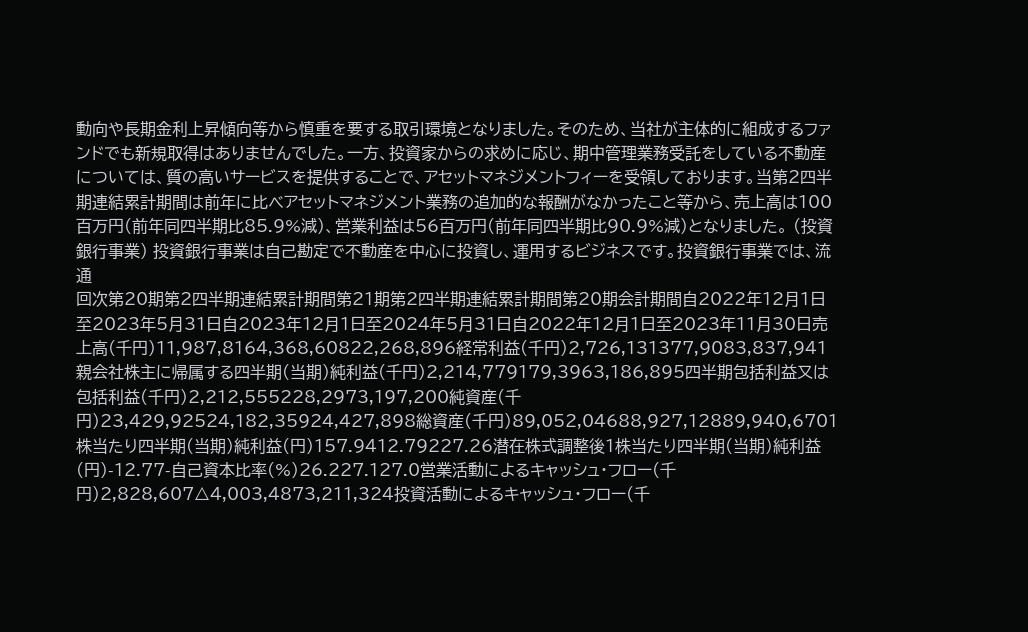動向や長期金利上昇傾向等から慎重を要する取引環境となりました。そのため、当社が主体的に組成するファンドでも新規取得はありませんでした。一方、投資家からの求めに応じ、期中管理業務受託をしている不動産については、質の高いサービスを提供することで、アセットマネジメントフィーを受領しております。当第2四半期連結累計期間は前年に比べアセットマネジメント業務の追加的な報酬がなかったこと等から、売上高は100百万円(前年同四半期比85.9%減)、営業利益は56百万円(前年同四半期比90.9%減)となりました。 (投資銀行事業) 投資銀行事業は自己勘定で不動産を中心に投資し、運用するビジネスです。投資銀行事業では、流通
回次第20期第2四半期連結累計期間第21期第2四半期連結累計期間第20期会計期間自2022年12月1日至2023年5月31日自2023年12月1日至2024年5月31日自2022年12月1日至2023年11月30日売上高(千円)11,987,8164,368,60822,268,896経常利益(千円)2,726,131377,9083,837,941親会社株主に帰属する四半期(当期)純利益(千円)2,214,779179,3963,186,895四半期包括利益又は包括利益(千円)2,212,555228,2973,197,200純資産(千円)23,429,92524,182,35924,427,898総資産(千円)89,052,04688,927,12889,940,6701株当たり四半期(当期)純利益(円)157.9412.79227.26潜在株式調整後1株当たり四半期(当期)純利益(円)-12.77-自己資本比率(%)26.227.127.0営業活動によるキャッシュ・フロー(千円)2,828,607△4,003,4873,211,324投資活動によるキャッシュ・フロー(千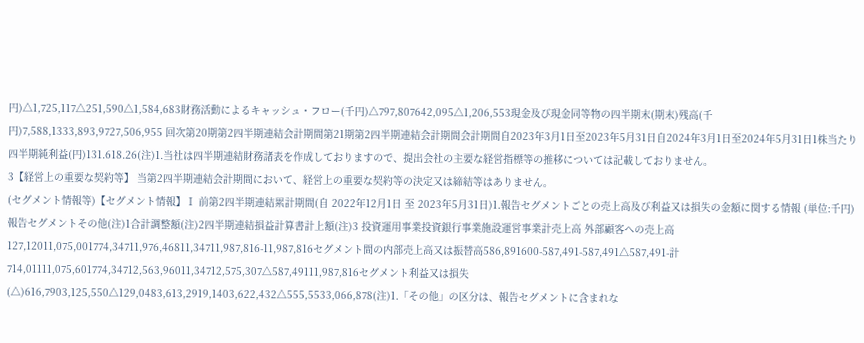円)△1,725,117△251,590△1,584,683財務活動によるキャッシュ・フロー(千円)△797,807642,095△1,206,553現金及び現金同等物の四半期末(期末)残高(千円)7,588,1333,893,9727,506,955 回次第20期第2四半期連結会計期間第21期第2四半期連結会計期間会計期間自2023年3月1日至2023年5月31日自2024年3月1日至2024年5月31日1株当たり四半期純利益(円)131.618.26(注)1.当社は四半期連結財務諸表を作成しておりますので、提出会社の主要な経営指標等の推移については記載しておりません。
3【経営上の重要な契約等】 当第2四半期連結会計期間において、経営上の重要な契約等の決定又は締結等はありません。
(セグメント情報等)【セグメント情報】Ⅰ 前第2四半期連結累計期間(自 2022年12月1日 至 2023年5月31日)1.報告セグメントごとの売上高及び利益又は損失の金額に関する情報 (単位:千円) 報告セグメントその他(注)1合計調整額(注)2四半期連結損益計算書計上額(注)3 投資運用事業投資銀行事業施設運営事業計売上高 外部顧客への売上高127,12011,075,001774,34711,976,46811,34711,987,816-11,987,816セグメント間の内部売上高又は振替高586,891600-587,491-587,491△587,491-計714,01111,075,601774,34712,563,96011,34712,575,307△587,49111,987,816セグメント利益又は損失(△)616,7903,125,550△129,0483,613,2919,1403,622,432△555,5533,066,878(注)1.「その他」の区分は、報告セグメントに含まれな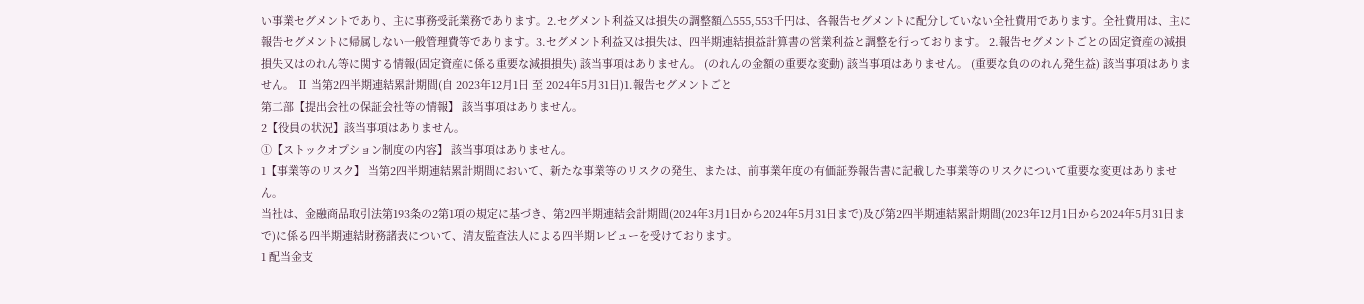い事業セグメントであり、主に事務受託業務であります。2.セグメント利益又は損失の調整額△555,553千円は、各報告セグメントに配分していない全社費用であります。全社費用は、主に報告セグメントに帰属しない一般管理費等であります。3.セグメント利益又は損失は、四半期連結損益計算書の営業利益と調整を行っております。 2.報告セグメントごとの固定資産の減損損失又はのれん等に関する情報(固定資産に係る重要な減損損失) 該当事項はありません。 (のれんの金額の重要な変動) 該当事項はありません。 (重要な負ののれん発生益) 該当事項はありません。 Ⅱ 当第2四半期連結累計期間(自 2023年12月1日 至 2024年5月31日)1.報告セグメントごと
第二部【提出会社の保証会社等の情報】 該当事項はありません。
2【役員の状況】該当事項はありません。
①【ストックオプション制度の内容】 該当事項はありません。
1【事業等のリスク】 当第2四半期連結累計期間において、新たな事業等のリスクの発生、または、前事業年度の有価証券報告書に記載した事業等のリスクについて重要な変更はありません。
当社は、金融商品取引法第193条の2第1項の規定に基づき、第2四半期連結会計期間(2024年3月1日から2024年5月31日まで)及び第2四半期連結累計期間(2023年12月1日から2024年5月31日まで)に係る四半期連結財務諸表について、清友監査法人による四半期レビューを受けております。
1 配当金支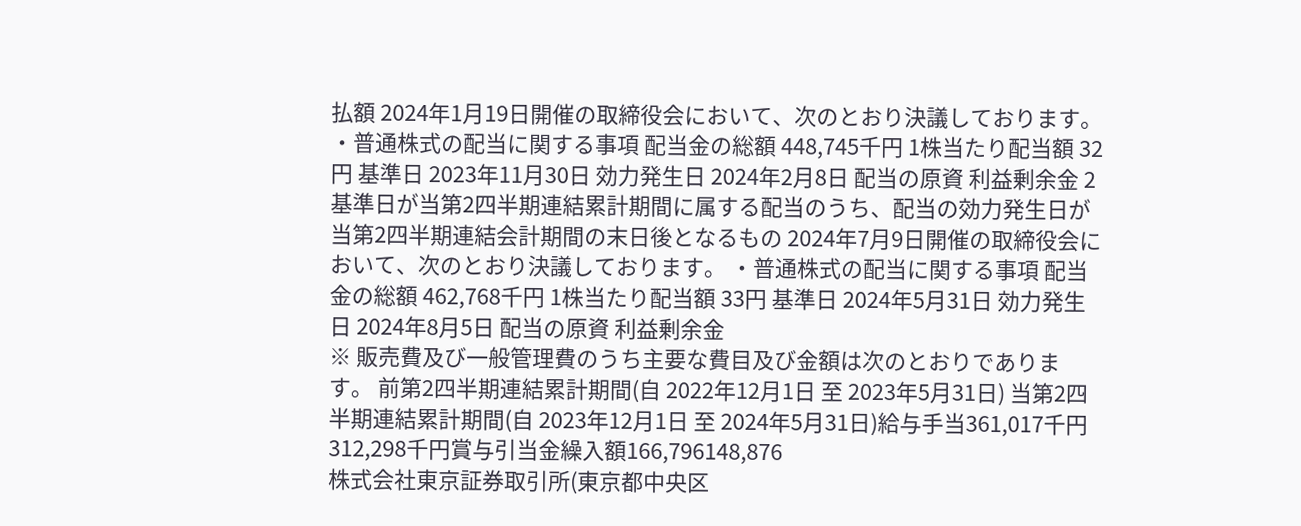払額 2024年1月19日開催の取締役会において、次のとおり決議しております。 ・普通株式の配当に関する事項 配当金の総額 448,745千円 1株当たり配当額 32円 基準日 2023年11月30日 効力発生日 2024年2月8日 配当の原資 利益剰余金 2 基準日が当第2四半期連結累計期間に属する配当のうち、配当の効力発生日が当第2四半期連結会計期間の末日後となるもの 2024年7月9日開催の取締役会において、次のとおり決議しております。 ・普通株式の配当に関する事項 配当金の総額 462,768千円 1株当たり配当額 33円 基準日 2024年5月31日 効力発生日 2024年8月5日 配当の原資 利益剰余金
※ 販売費及び一般管理費のうち主要な費目及び金額は次のとおりであります。 前第2四半期連結累計期間(自 2022年12月1日 至 2023年5月31日) 当第2四半期連結累計期間(自 2023年12月1日 至 2024年5月31日)給与手当361,017千円312,298千円賞与引当金繰入額166,796148,876
株式会社東京証券取引所(東京都中央区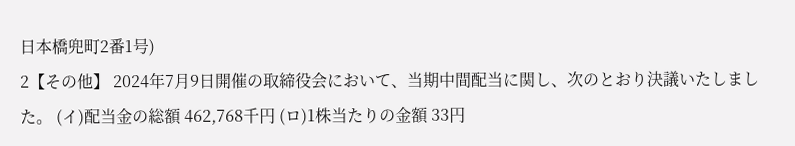日本橋兜町2番1号)
2【その他】 2024年7月9日開催の取締役会において、当期中間配当に関し、次のとおり決議いたしました。 (イ)配当金の総額 462,768千円 (ロ)1株当たりの金額 33円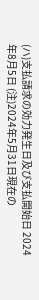(ハ)支払請求の効力発生日及び支払開始日 2024年8月5日 (注)2024年5月31日現在の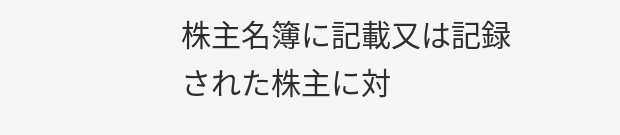株主名簿に記載又は記録された株主に対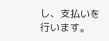し、支払いを行います。